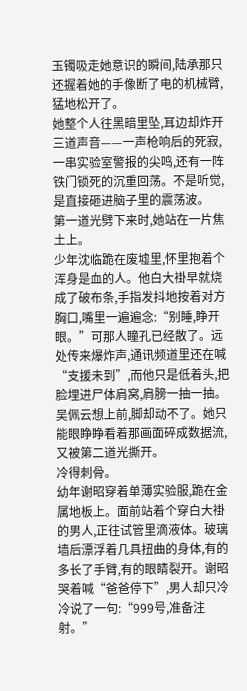玉镯吸走她意识的瞬间,陆承那只还握着她的手像断了电的机械臂,猛地松开了。
她整个人往黑暗里坠,耳边却炸开三道声音——一声枪响后的死寂,一串实验室警报的尖鸣,还有一阵铁门锁死的沉重回荡。不是听觉,是直接砸进脑子里的震荡波。
第一道光劈下来时,她站在一片焦土上。
少年沈临跪在废墟里,怀里抱着个浑身是血的人。他白大褂早就烧成了破布条,手指发抖地按着对方胸口,嘴里一遍遍念:“别睡,睁开眼。”可那人瞳孔已经散了。远处传来爆炸声,通讯频道里还在喊“支援未到”,而他只是低着头,把脸埋进尸体肩窝,肩膀一抽一抽。
吴佩云想上前,脚却动不了。她只能眼睁睁看着那画面碎成数据流,又被第二道光撕开。
冷得刺骨。
幼年谢昭穿着单薄实验服,跪在金属地板上。面前站着个穿白大褂的男人,正往试管里滴液体。玻璃墙后漂浮着几具扭曲的身体,有的多长了手臂,有的眼睛裂开。谢昭哭着喊“爸爸停下”,男人却只冷冷说了一句:“999号,准备注射。”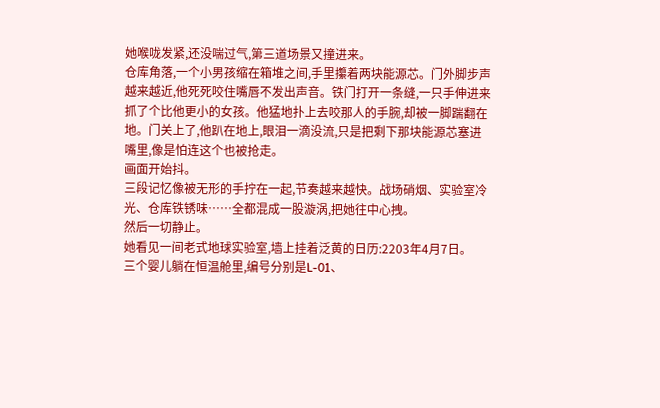她喉咙发紧,还没喘过气,第三道场景又撞进来。
仓库角落,一个小男孩缩在箱堆之间,手里攥着两块能源芯。门外脚步声越来越近,他死死咬住嘴唇不发出声音。铁门打开一条缝,一只手伸进来抓了个比他更小的女孩。他猛地扑上去咬那人的手腕,却被一脚踹翻在地。门关上了,他趴在地上,眼泪一滴没流,只是把剩下那块能源芯塞进嘴里,像是怕连这个也被抢走。
画面开始抖。
三段记忆像被无形的手拧在一起,节奏越来越快。战场硝烟、实验室冷光、仓库铁锈味……全都混成一股漩涡,把她往中心拽。
然后一切静止。
她看见一间老式地球实验室,墙上挂着泛黄的日历:2203年4月7日。
三个婴儿躺在恒温舱里,编号分别是L-01、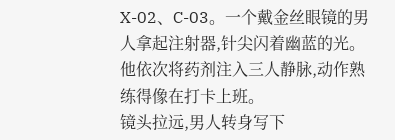X-02、C-03。一个戴金丝眼镜的男人拿起注射器,针尖闪着幽蓝的光。他依次将药剂注入三人静脉,动作熟练得像在打卡上班。
镜头拉远,男人转身写下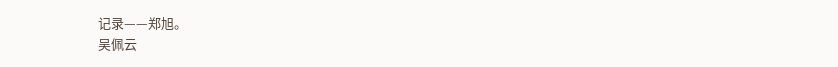记录——郑旭。
吴佩云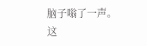脑子嗡了一声。
这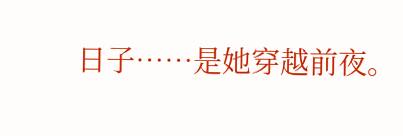日子……是她穿越前夜。